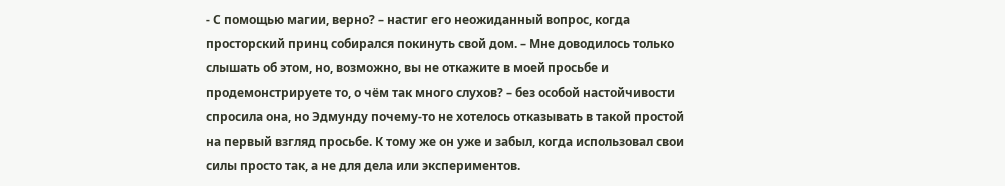- С помощью магии, верно? – настиг его неожиданный вопрос, когда просторский принц собирался покинуть свой дом. – Мне доводилось только слышать об этом, но, возможно, вы не откажите в моей просьбе и продемонстрируете то, о чём так много слухов? – без особой настойчивости спросила она, но Эдмунду почему-то не хотелось отказывать в такой простой на первый взгляд просьбе. К тому же он уже и забыл, когда использовал свои силы просто так, а не для дела или экспериментов.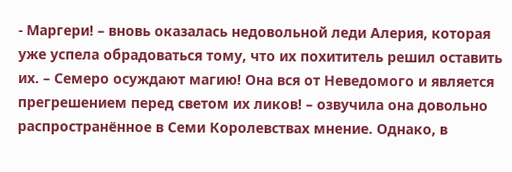- Маргери! – вновь оказалась недовольной леди Алерия, которая уже успела обрадоваться тому, что их похититель решил оставить их. – Семеро осуждают магию! Она вся от Неведомого и является прегрешением перед светом их ликов! – озвучила она довольно распространённое в Семи Королевствах мнение. Однако, в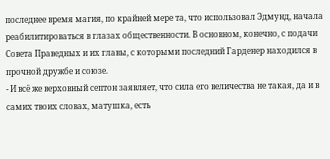последнее время магия, по крайней мере та, что использовал Эдмунд, начала реабилитироваться в глазах общественности. В основном, конечно, с подачи Совета Праведных и их главы, с которыми последний Гарденер находился в прочной дружбе и союзе.
- И всё же верховный септон заявляет, что сила его величества не такая, да и в самих твоих словах, матушка, есть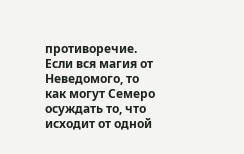противоречие. Если вся магия от Неведомого, то как могут Семеро осуждать то, что исходит от одной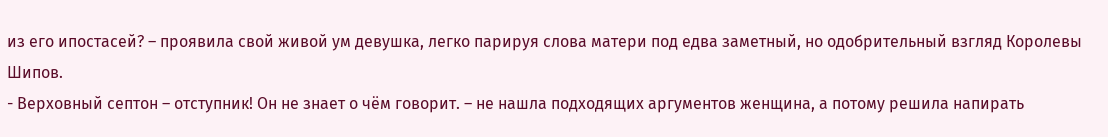из его ипостасей? – проявила свой живой ум девушка, легко парируя слова матери под едва заметный, но одобрительный взгляд Королевы Шипов.
- Верховный септон – отступник! Он не знает о чём говорит. – не нашла подходящих аргументов женщина, а потому решила напирать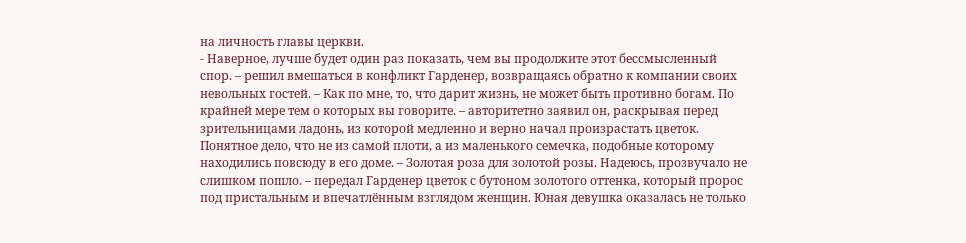на личность главы церкви.
- Наверное, лучше будет один раз показать, чем вы продолжите этот бессмысленный спор. – решил вмешаться в конфликт Гарденер, возвращаясь обратно к компании своих невольных гостей. – Как по мне, то, что дарит жизнь, не может быть противно богам. По крайней мере тем о которых вы говорите. – авторитетно заявил он, раскрывая перед зрительницами ладонь, из которой медленно и верно начал произрастать цветок. Понятное дело, что не из самой плоти, а из маленького семечка, подобные которому находились повсюду в его доме. – Золотая роза для золотой розы. Надеюсь, прозвучало не слишком пошло. – передал Гарденер цветок с бутоном золотого оттенка, который пророс под пристальным и впечатлённым взглядом женщин. Юная девушка оказалась не только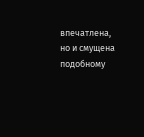впечатлена, но и смущена подобному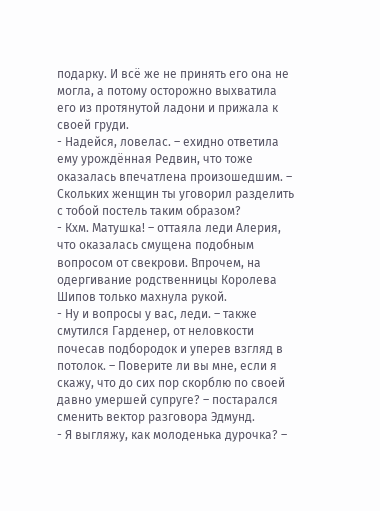подарку. И всё же не принять его она не могла, а потому осторожно выхватила его из протянутой ладони и прижала к своей груди.
- Надейся, ловелас. – ехидно ответила ему урождённая Редвин, что тоже оказалась впечатлена произошедшим. – Скольких женщин ты уговорил разделить с тобой постель таким образом?
- Кхм. Матушка! – оттаяла леди Алерия, что оказалась смущена подобным вопросом от свекрови. Впрочем, на одергивание родственницы Королева Шипов только махнула рукой.
- Ну и вопросы у вас, леди. – также смутился Гарденер, от неловкости почесав подбородок и уперев взгляд в потолок. – Поверите ли вы мне, если я скажу, что до сих пор скорблю по своей давно умершей супруге? – постарался сменить вектор разговора Эдмунд.
- Я выгляжу, как молоденька дурочка? –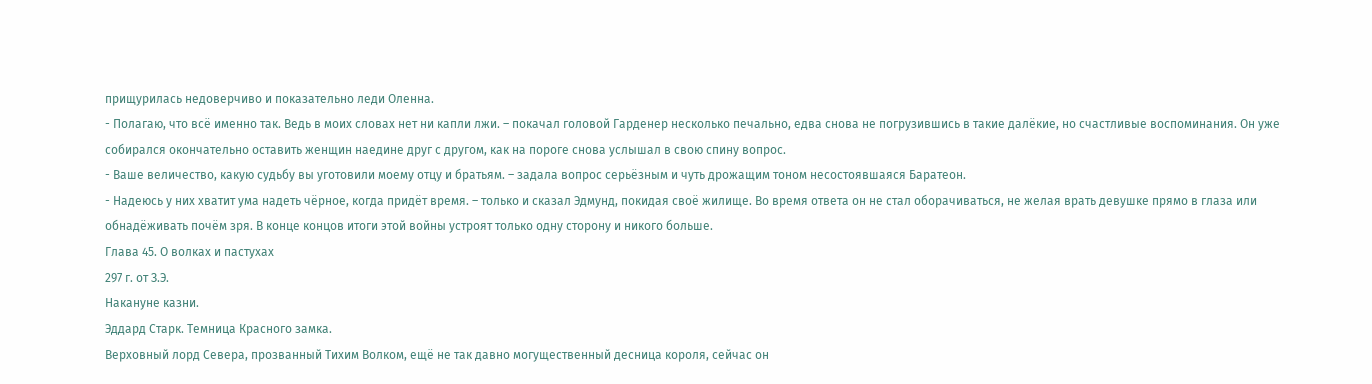прищурилась недоверчиво и показательно леди Оленна.
- Полагаю, что всё именно так. Ведь в моих словах нет ни капли лжи. – покачал головой Гарденер несколько печально, едва снова не погрузившись в такие далёкие, но счастливые воспоминания. Он уже собирался окончательно оставить женщин наедине друг с другом, как на пороге снова услышал в свою спину вопрос.
- Ваше величество, какую судьбу вы уготовили моему отцу и братьям. – задала вопрос серьёзным и чуть дрожащим тоном несостоявшаяся Баратеон.
- Надеюсь у них хватит ума надеть чёрное, когда придёт время. – только и сказал Эдмунд, покидая своё жилище. Во время ответа он не стал оборачиваться, не желая врать девушке прямо в глаза или обнадёживать почём зря. В конце концов итоги этой войны устроят только одну сторону и никого больше.
Глава 45. О волках и пастухах
297 г. от З.Э.
Накануне казни.
Эддард Старк. Темница Красного замка.
Верховный лорд Севера, прозванный Тихим Волком, ещё не так давно могущественный десница короля, сейчас он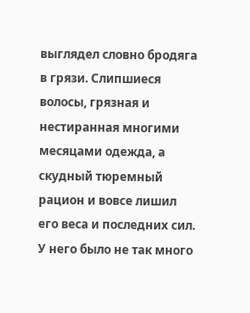выглядел словно бродяга в грязи. Слипшиеся волосы, грязная и нестиранная многими месяцами одежда, а скудный тюремный рацион и вовсе лишил его веса и последних сил. У него было не так много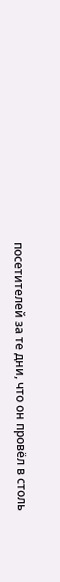посетителей за те дни, что он провёл в столь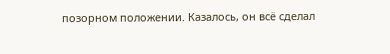позорном положении. Казалось, он всё сделал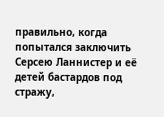правильно, когда попытался заключить Серсею Ланнистер и её детей бастардов под стражу,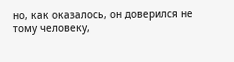но, как оказалось, он доверился не тому человеку,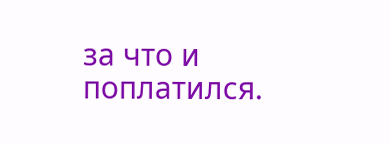за что и поплатился.